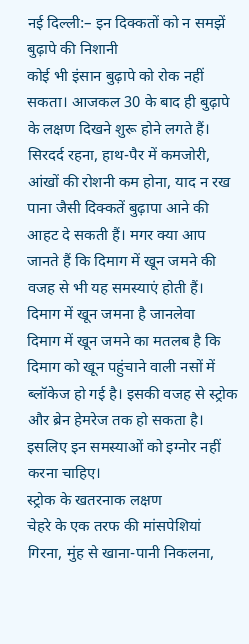नई दिल्ली:– इन दिक्कतों को न समझें बुढ़ापे की निशानी
कोई भी इंसान बुढ़ापे को रोक नहीं सकता। आजकल 30 के बाद ही बुढ़ापे के लक्षण दिखने शुरू होने लगते हैं। सिरदर्द रहना, हाथ-पैर में कमजोरी, आंखों की रोशनी कम होना, याद न रख पाना जैसी दिक्कतें बुढ़ापा आने की आहट दे सकती हैं। मगर क्या आप जानते हैं कि दिमाग में खून जमने की वजह से भी यह समस्याएं होती हैं।
दिमाग में खून जमना है जानलेवा
दिमाग में खून जमने का मतलब है कि दिमाग को खून पहुंचाने वाली नसों में ब्लॉकेज हो गई है। इसकी वजह से स्ट्रोक और ब्रेन हेमरेज तक हो सकता है। इसलिए इन समस्याओं को इग्नोर नहीं करना चाहिए।
स्ट्रोक के खतरनाक लक्षण
चेहरे के एक तरफ की मांसपेशियां गिरना, मुंह से खाना-पानी निकलना,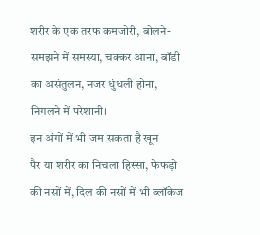शरीर के एक तरफ कमजोरी, बोलने-समझने में समस्या, चक्कर आना, बॉडी का असंतुलन, नजर धुंधली होना, निगलने में परेशानी।
इन अंगों में भी जम सकता है खून
पैर या शरीर का निचला हिस्सा, फेफड़ो की नसों में, दिल की नसों में भी ब्लॉकेज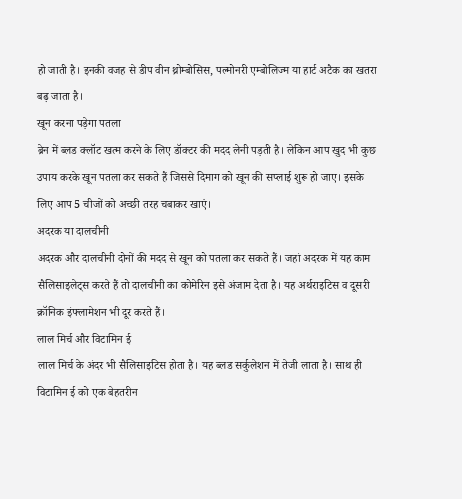हो जाती है। इनकी वजह से डीप वीन थ्रोम्बोसिस, पल्मोनरी एम्बोलिज्म या हार्ट अटैक का खतरा बढ़ जाता है।
खून करना पड़ेगा पतला
ब्रेन में ब्लड क्लॉट खत्म करने के लिए डॉक्टर की मदद लेनी पड़ती है। लेकिन आप खुद भी कुछ उपाय करके खून पतला कर सकते हैं जिससे दिमाग को खून की सप्लाई शुरू हो जाए। इसके लिए आप 5 चीजों को अच्छी तरह चबाकर खाएं।
अदरक या दालचीनी
अदरक और दालचीनी दोनों की मदद से खून को पतला कर सकते हैं। जहां अदरक में यह काम सैलिसाइलेट्स करते हैं तो दालचीनी का कोमेरिन इसे अंजाम देता है। यह अर्थराइटिस व दूसरी क्रॉनिक इंफ्लामेशन भी दूर करते हैं।
लाल मिर्च और विटामिन ई
लाल मिर्च के अंदर भी सैलिसाइटिस होता है। यह ब्लड सर्कुलेशन में तेजी लाता है। साथ ही विटामिन ई को एक बेहतरीन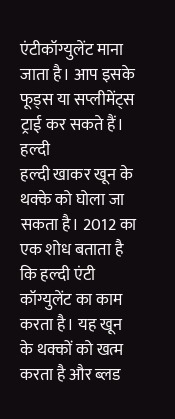एंटीकॉग्युलेंट माना जाता है। आप इसके फूड्स या सप्लीमेंट्स ट्राई कर सकते हैं।
हल्दी
हल्दी खाकर खून के थक्के को घोला जा सकता है। 2012 का एक शोध बताता है कि हल्दी एंटी कॉग्युलेंट का काम करता है। यह खून के थक्कों को खत्म करता है और ब्लड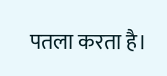पतला करता है।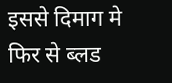इससे दिमाग मे फिर से ब्लड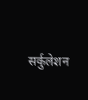सर्कुलेशन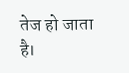तेज हो जाता है।